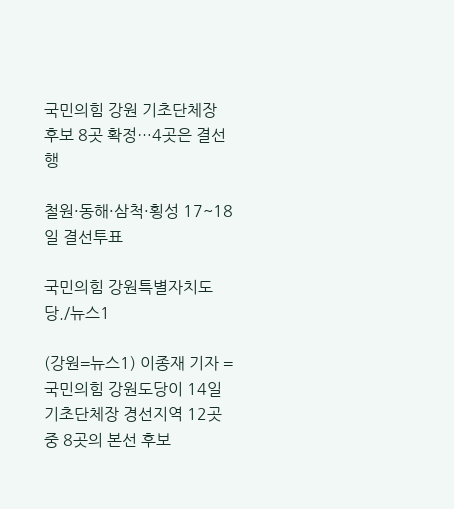국민의힘 강원 기초단체장 후보 8곳 확정…4곳은 결선행

철원·동해·삼척·횡성 17~18일 결선투표

국민의힘 강원특별자치도당./뉴스1

(강원=뉴스1) 이종재 기자 = 국민의힘 강원도당이 14일 기초단체장 경선지역 12곳 중 8곳의 본선 후보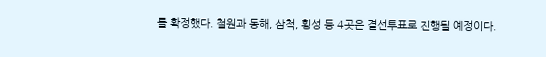를 확정했다. 철원과 동해, 삼척, 횡성 등 4곳은 결선투표로 진행될 예정이다.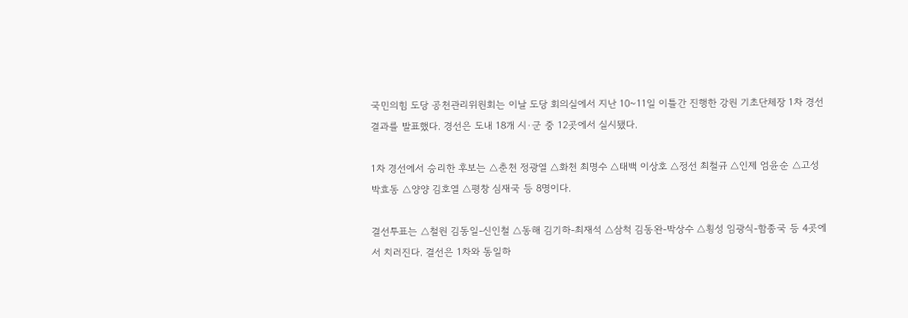국민의힘 도당 공천관리위원회는 이날 도당 회의실에서 지난 10~11일 이틀간 진행한 강원 기초단체장 1차 경선 결과를 발표했다. 경선은 도내 18개 시·군 중 12곳에서 실시됐다.

1차 경선에서 승리한 후보는 △춘천 정광열 △화천 최명수 △태백 이상호 △정선 최철규 △인제 엄윤순 △고성 박효동 △양양 김호열 △평창 심재국 등 8명이다.

결선투표는 △철원 김동일-신인철 △동해 김기하-최재석 △삼척 김동완-박상수 △횡성 임광식-함종국 등 4곳에서 치러진다. 결선은 1차와 동일하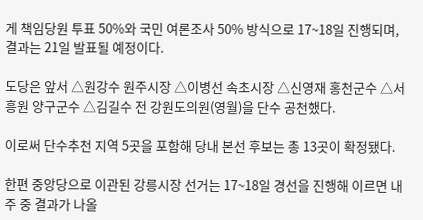게 책임당원 투표 50%와 국민 여론조사 50% 방식으로 17~18일 진행되며, 결과는 21일 발표될 예정이다.

도당은 앞서 △원강수 원주시장 △이병선 속초시장 △신영재 홍천군수 △서흥원 양구군수 △김길수 전 강원도의원(영월)을 단수 공천했다.

이로써 단수추천 지역 5곳을 포함해 당내 본선 후보는 총 13곳이 확정됐다.

한편 중앙당으로 이관된 강릉시장 선거는 17~18일 경선을 진행해 이르면 내주 중 결과가 나올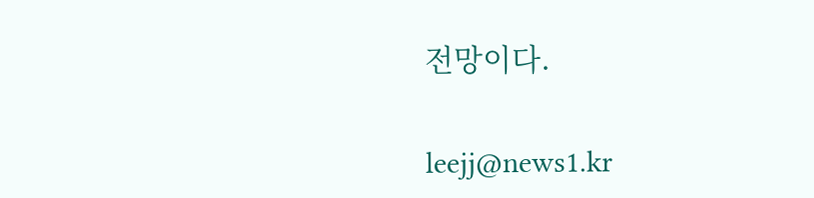전망이다.

leejj@news1.kr